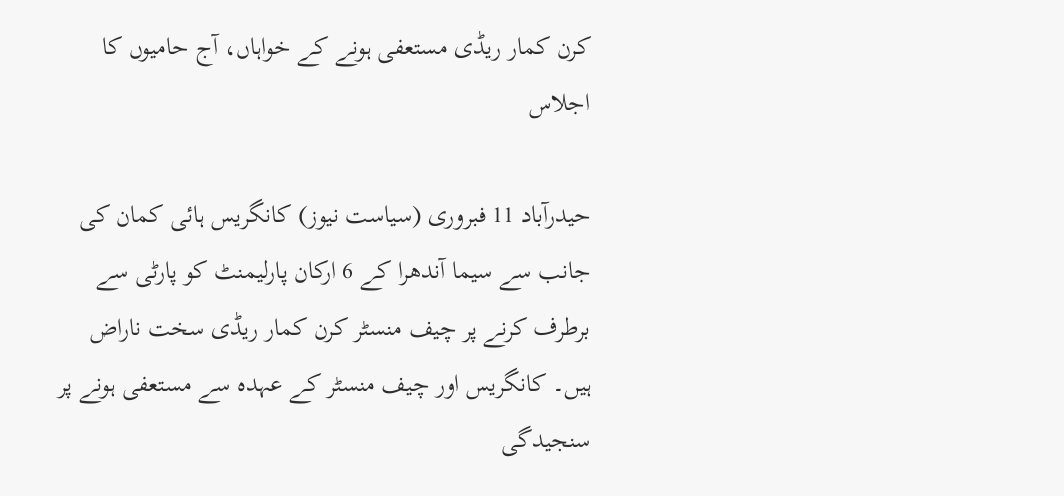کرن کمار ریڈی مستعفی ہونے کے خواہاں، آج حامیوں کا اجلاس

حیدرآباد 11 فبروری (سیاست نیوز) کانگریس ہائی کمان کی جانب سے سیما آندھرا کے 6 ارکان پارلیمنٹ کو پارٹی سے برطرف کرنے پر چیف منسٹر کرن کمار ریڈی سخت ناراض ہیں۔ کانگریس اور چیف منسٹر کے عہدہ سے مستعفی ہونے پر سنجیدگی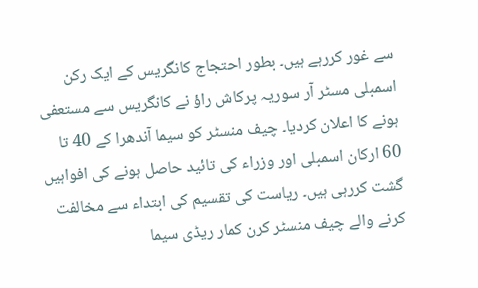سے غور کررہے ہیں۔ بطور احتجاج کانگریس کے ایک رکن اسمبلی مسٹر آر سوریہ پرکاش راؤ نے کانگریس سے مستعفی ہونے کا اعلان کردیا۔ چیف منسٹر کو سیما آندھرا کے 40 تا 60 ارکان اسمبلی اور وزراء کی تائید حاصل ہونے کی افواہیں گشت کررہی ہیں۔ ریاست کی تقسیم کی ابتداء سے مخالفت کرنے والے چیف منسٹر کرن کمار ریڈی سیما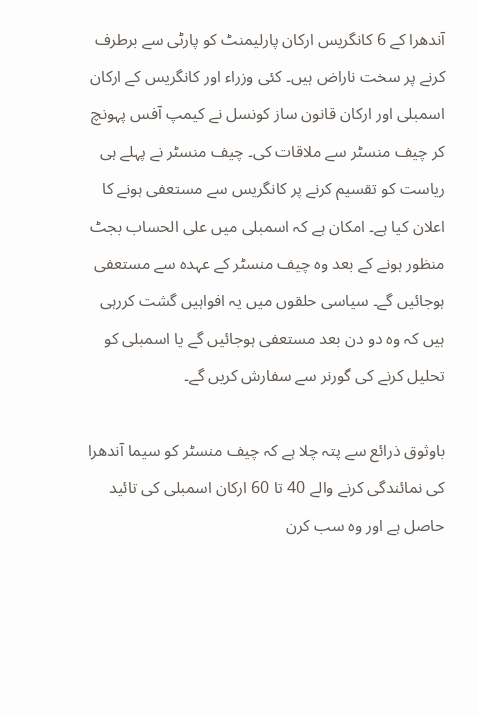آندھرا کے 6 کانگریس ارکان پارلیمنٹ کو پارٹی سے برطرف کرنے پر سخت ناراض ہیں۔ کئی وزراء اور کانگریس کے ارکان اسمبلی اور ارکان قانون ساز کونسل نے کیمپ آفس پہونچ کر چیف منسٹر سے ملاقات کی۔ چیف منسٹر نے پہلے ہی ریاست کو تقسیم کرنے پر کانگریس سے مستعفی ہونے کا اعلان کیا ہے۔ امکان ہے کہ اسمبلی میں علی الحساب بجٹ منظور ہونے کے بعد وہ چیف منسٹر کے عہدہ سے مستعفی ہوجائیں گے۔ سیاسی حلقوں میں یہ افواہیں گشت کررہی ہیں کہ وہ دو دن بعد مستعفی ہوجائیں گے یا اسمبلی کو تحلیل کرنے کی گورنر سے سفارش کریں گے۔

باوثوق ذرائع سے پتہ چلا ہے کہ چیف منسٹر کو سیما آندھرا کی نمائندگی کرنے والے 40 تا 60 ارکان اسمبلی کی تائید حاصل ہے اور وہ سب کرن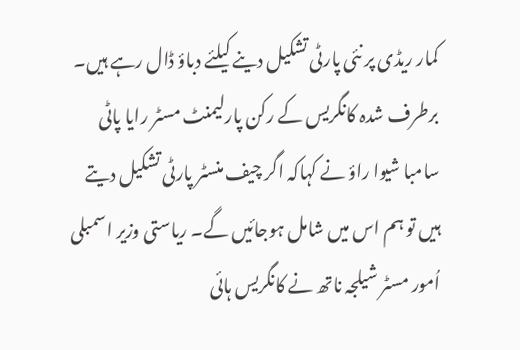کمار ریڈی پر نئی پارٹی تشکیل دینے کیلئے دباؤ ڈال رہے ہیں۔ برطرف شدہ کانگریس کے رکن پارلیمنٹ مسٹر رایا پاٹی سامبا شیوا راؤ نے کہاکہ اگر چیف منسٹر پارٹی تشکیل دیتے ہیں تو ہم اس میں شامل ہوجائیں گے۔ ریاستی وزیر اسمبلی اُمور مسٹر شیلجہ ناتھ نے کانگریس ہائی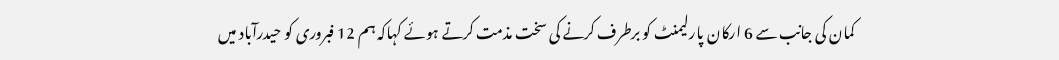کمان کی جانب سے 6 ارکان پارلیمنٹ کو برطرف کرنے کی سخت مذمت کرتے ہوئے کہاکہ ہم 12 فبروری کو حیدرآباد میں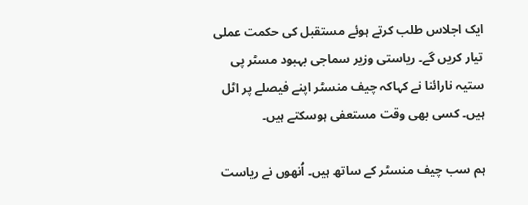ایک اجلاس طلب کرتے ہوئے مستقبل کی حکمت عملی تیار کریں گے۔ ریاستی وزیر سماجی بہبود مسٹر پی ستیہ نارائنا نے کہاکہ چیف منسٹر اپنے فیصلے پر اٹل ہیں۔ کسی بھی وقت مستعفی ہوسکتے ہیں۔

ہم سب چیف منسٹر کے ساتھ ہیں۔ اُنھوں نے ریاست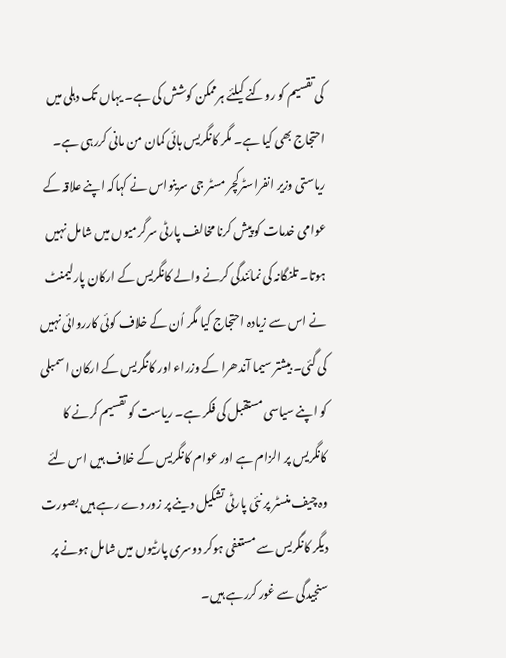کی تقسیم کو روکنے کیلئے ہرممکن کوشش کی ہے۔ یہاں تک دہلی میں احتجاج بھی کیا ہے۔ مگر کانگریس ہائی کمان من مانی کررہی ہے۔ ریاستی وزیر انفراسٹرکچر مسٹر جی سرینواس نے کہاکہ اپنے علاقہ کے عوامی خدمات کو پیش کرنا مخالف پارٹی سرگرمیوں میں شامل نہیں ہوتا۔ تلنگانہ کی نمائندگی کرنے والے کانگریس کے ارکان پارلیمنٹ نے اس سے زیادہ احتجاج کیا مگر اُن کے خلاف کوئی کارروائی نہیں کی گئی۔ بیشتر سیما آندھرا کے وزراء اور کانگریس کے ارکان اسمبلی کو اپنے سیاسی مستقبل کی فکر ہے۔ ریاست کو تقسیم کرنے کا کانگریس پر الزام ہے اور عوام کانگریس کے خلاف ہیں اس لئے وہ چیف منسٹر پر نئی پارٹی تشکیل دینے پر زور دے رہے ہیں بصورت دیگر کانگریس سے مستعفی ہوکر دوسری پارٹیوں میں شامل ہونے پر سنجیدگی سے غور کررہے ہیں۔